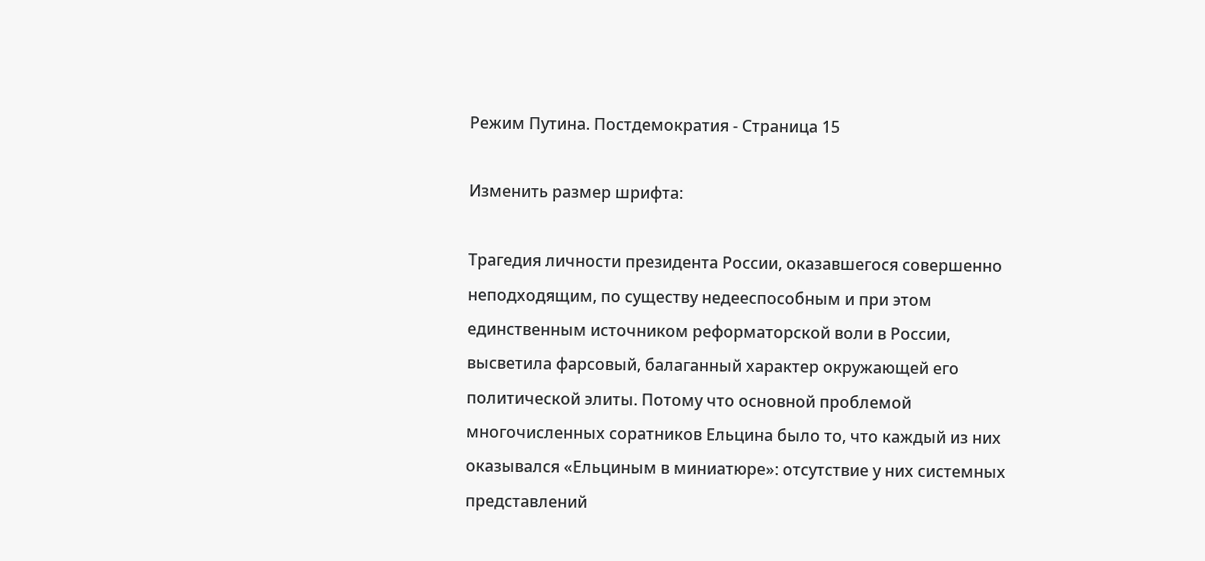Режим Путина. Постдемократия - Страница 15

Изменить размер шрифта:

Трагедия личности президента России, оказавшегося совершенно неподходящим, по существу недееспособным и при этом единственным источником реформаторской воли в России, высветила фарсовый, балаганный характер окружающей его политической элиты. Потому что основной проблемой многочисленных соратников Ельцина было то, что каждый из них оказывался «Ельциным в миниатюре»: отсутствие у них системных представлений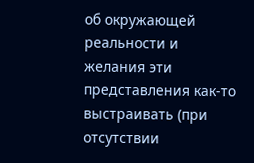об окружающей реальности и желания эти представления как-то выстраивать (при отсутствии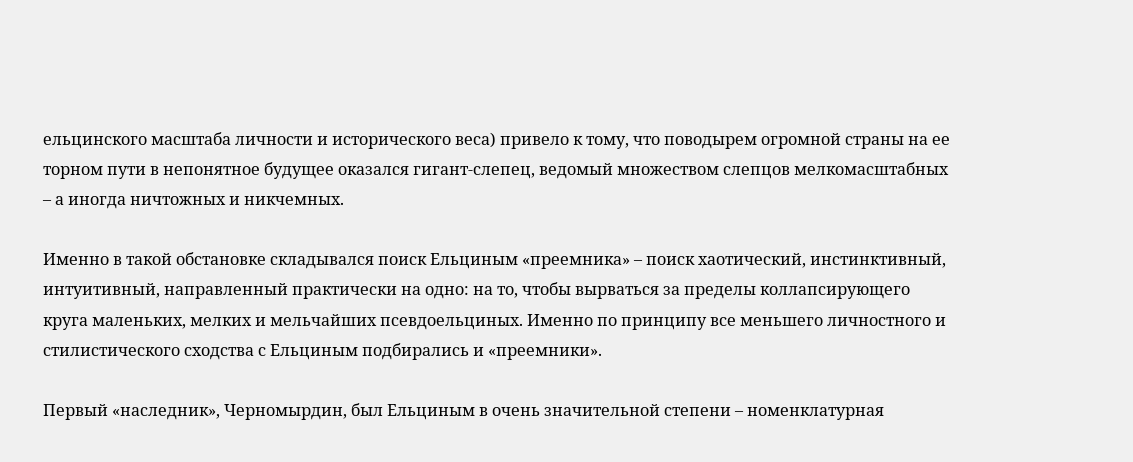ельцинского масштаба личности и исторического веса) привело к тому, что поводырем огромной страны на ее торном пути в непонятное будущее оказался гигант-слепец, ведомый множеством слепцов мелкомасштабных – а иногда ничтожных и никчемных.

Именно в такой обстановке складывался поиск Ельциным «преемника» – поиск хаотический, инстинктивный, интуитивный, направленный практически на одно: на то, чтобы вырваться за пределы коллапсирующего круга маленьких, мелких и мельчайших псевдоельциных. Именно по принципу все меньшего личностного и стилистического сходства с Ельциным подбирались и «преемники».

Первый «наследник», Черномырдин, был Ельциным в очень значительной степени – номенклатурная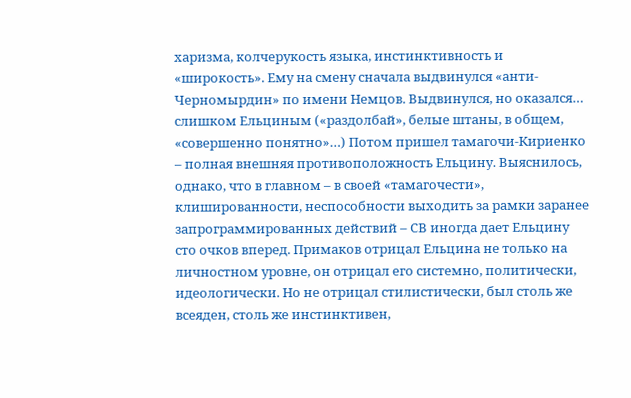харизма, колчерукость языка, инстинктивность и «широкость». Ему на смену сначала выдвинулся «анти-Черномырдин» по имени Немцов. Выдвинулся, но оказался… слишком Ельциным («раздолбай», белые штаны, в общем, «совершенно понятно»…) Потом пришел тамагочи-Кириенко – полная внешняя противоположность Ельцину. Выяснилось, однако, что в главном – в своей «тамагочести», клишированности, неспособности выходить за рамки заранее запрограммированных действий – СВ иногда дает Ельцину сто очков вперед. Примаков отрицал Ельцина не только на личностном уровне, он отрицал его системно, политически, идеологически. Но не отрицал стилистически, был столь же всеяден, столь же инстинктивен,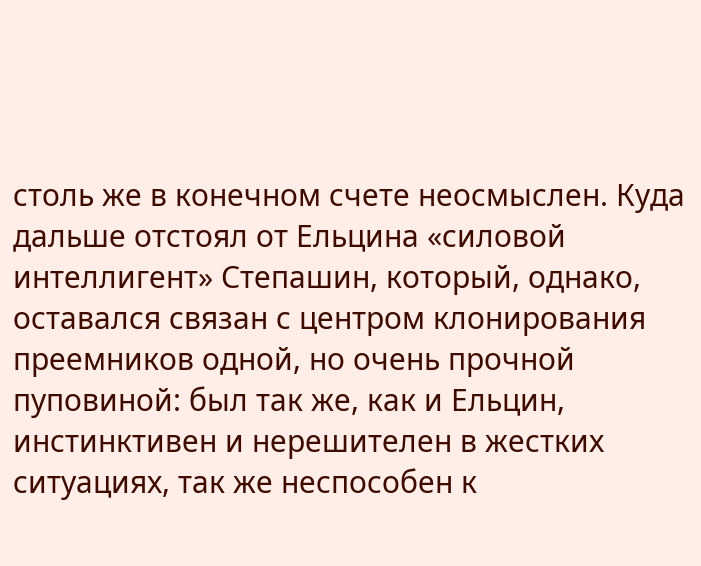столь же в конечном счете неосмыслен. Куда дальше отстоял от Ельцина «силовой интеллигент» Степашин, который, однако, оставался связан с центром клонирования преемников одной, но очень прочной пуповиной: был так же, как и Ельцин, инстинктивен и нерешителен в жестких ситуациях, так же неспособен к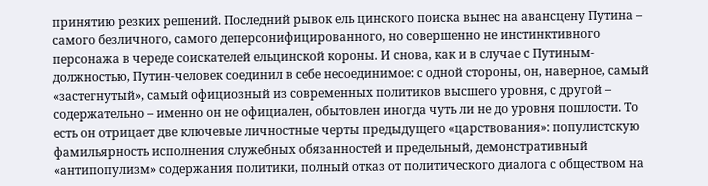принятию резких решений. Последний рывок ель цинского поиска вынес на авансцену Путина – самого безличного, самого деперсонифицированного, но совершенно не инстинктивного персонажа в череде соискателей ельцинской короны. И снова, как и в случае с Путиным-должностью, Путин-человек соединил в себе несоединимое: с одной стороны, он, наверное, самый «застегнутый», самый официозный из современных политиков высшего уровня, с другой – содержательно – именно он не официален, обытовлен иногда чуть ли не до уровня пошлости. То есть он отрицает две ключевые личностные черты предыдущего «царствования»: популистскую фамильярность исполнения служебных обязанностей и предельный, демонстративный «антипопулизм» содержания политики, полный отказ от политического диалога с обществом на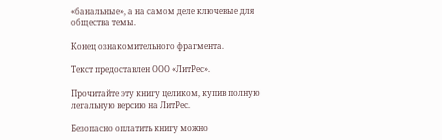«банальные», а на самом деле ключевые для общества темы.

Конец ознакомительного фрагмента.

Текст предоставлен ООО «ЛитРес».

Прочитайте эту книгу целиком, купив полную легальную версию на ЛитРес.

Безопасно оплатить книгу можно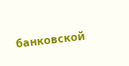банковской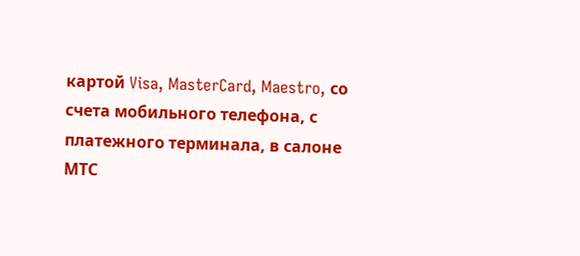картой Visa, MasterCard, Maestro, со счета мобильного телефона, с платежного терминала, в салоне МТС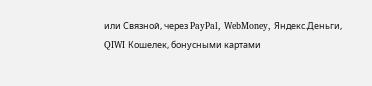или Связной, через PayPal, WebMoney, Яндекс.Деньги, QIWI Кошелек, бонусными картами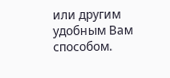или другим удобным Вам способом.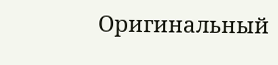Оригинальный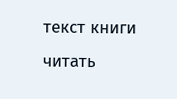текст книги читать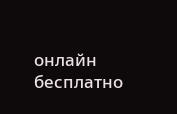онлайн бесплатно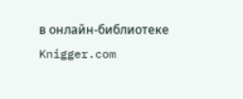в онлайн-библиотеке Knigger.com